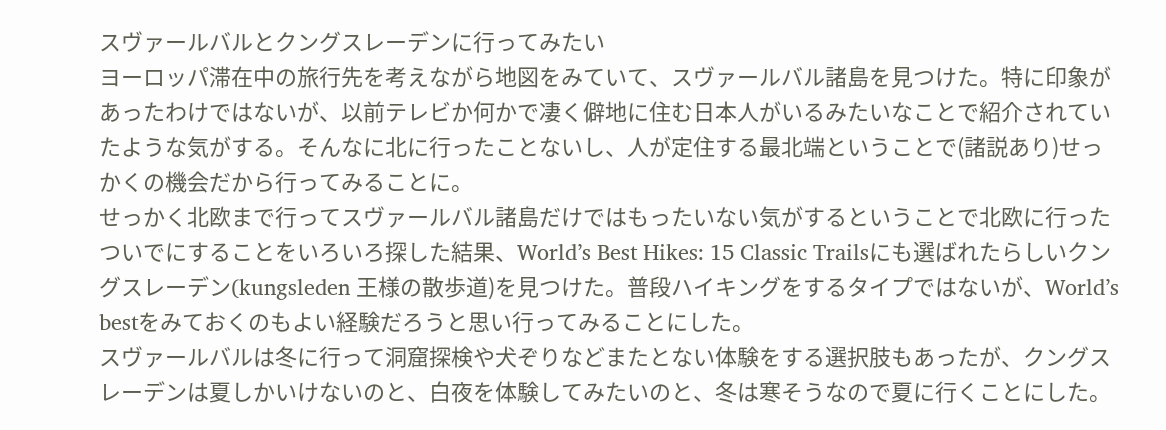スヴァールバルとクングスレーデンに行ってみたい
ヨーロッパ滞在中の旅行先を考えながら地図をみていて、スヴァールバル諸島を見つけた。特に印象があったわけではないが、以前テレビか何かで凄く僻地に住む日本人がいるみたいなことで紹介されていたような気がする。そんなに北に行ったことないし、人が定住する最北端ということで(諸説あり)せっかくの機会だから行ってみることに。
せっかく北欧まで行ってスヴァールバル諸島だけではもったいない気がするということで北欧に行ったついでにすることをいろいろ探した結果、World’s Best Hikes: 15 Classic Trailsにも選ばれたらしいクングスレーデン(kungsleden 王様の散歩道)を見つけた。普段ハイキングをするタイプではないが、World’s bestをみておくのもよい経験だろうと思い行ってみることにした。
スヴァールバルは冬に行って洞窟探検や犬ぞりなどまたとない体験をする選択肢もあったが、クングスレーデンは夏しかいけないのと、白夜を体験してみたいのと、冬は寒そうなので夏に行くことにした。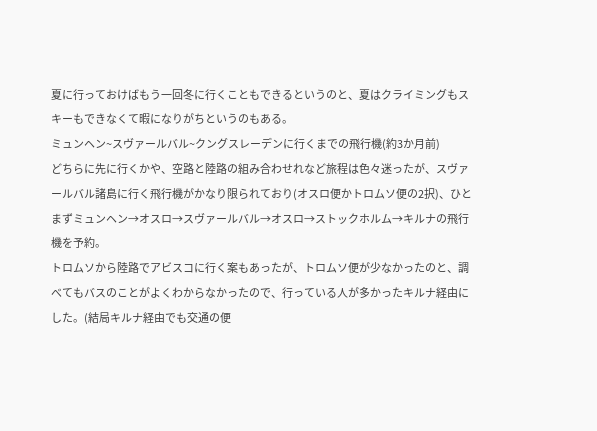夏に行っておけばもう一回冬に行くこともできるというのと、夏はクライミングもスキーもできなくて暇になりがちというのもある。
ミュンヘン~スヴァールバル~クングスレーデンに行くまでの飛行機(約3か月前)
どちらに先に行くかや、空路と陸路の組み合わせれなど旅程は色々迷ったが、スヴァールバル諸島に行く飛行機がかなり限られており(オスロ便かトロムソ便の2択)、ひとまずミュンヘン→オスロ→スヴァールバル→オスロ→ストックホルム→キルナの飛行機を予約。
トロムソから陸路でアビスコに行く案もあったが、トロムソ便が少なかったのと、調べてもバスのことがよくわからなかったので、行っている人が多かったキルナ経由にした。(結局キルナ経由でも交通の便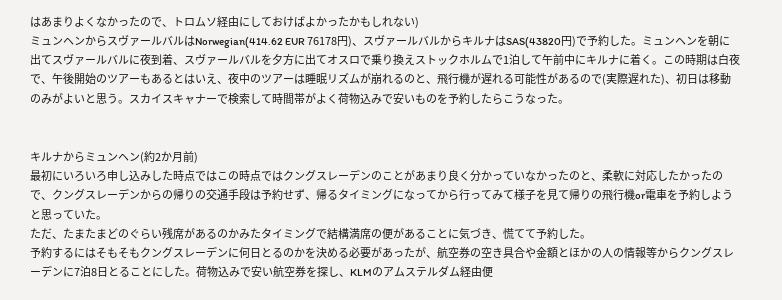はあまりよくなかったので、トロムソ経由にしておけばよかったかもしれない)
ミュンヘンからスヴァールバルはNorwegian(414.62 EUR 76178円)、スヴァールバルからキルナはSAS(43820円)で予約した。ミュンヘンを朝に出てスヴァールバルに夜到着、スヴァールバルを夕方に出てオスロで乗り換えストックホルムで1泊して午前中にキルナに着く。この時期は白夜で、午後開始のツアーもあるとはいえ、夜中のツアーは睡眠リズムが崩れるのと、飛行機が遅れる可能性があるので(実際遅れた)、初日は移動のみがよいと思う。スカイスキャナーで検索して時間帯がよく荷物込みで安いものを予約したらこうなった。


キルナからミュンヘン(約2か月前)
最初にいろいろ申し込みした時点ではこの時点ではクングスレーデンのことがあまり良く分かっていなかったのと、柔軟に対応したかったので、クングスレーデンからの帰りの交通手段は予約せず、帰るタイミングになってから行ってみて様子を見て帰りの飛行機or電車を予約しようと思っていた。
ただ、たまたまどのぐらい残席があるのかみたタイミングで結構満席の便があることに気づき、慌てて予約した。
予約するにはそもそもクングスレーデンに何日とるのかを決める必要があったが、航空券の空き具合や金額とほかの人の情報等からクングスレーデンに7泊8日とることにした。荷物込みで安い航空券を探し、KLMのアムステルダム経由便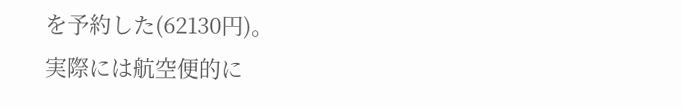を予約した(62130円)。
実際には航空便的に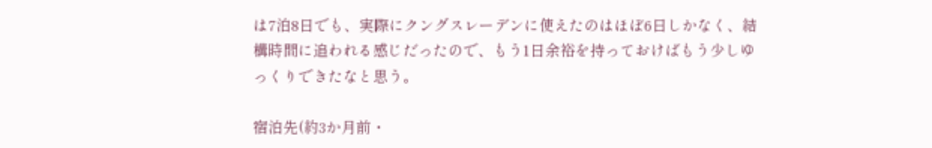は7泊8日でも、実際にクングスレーデンに使えたのはほぼ6日しかなく、結構時間に追われる感じだったので、もう1日余裕を持っておけばもう少しゆっくりできたなと思う。

宿泊先(約3か月前・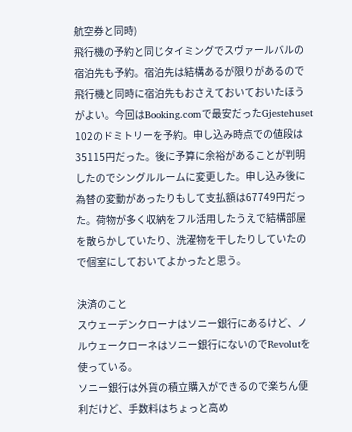航空券と同時)
飛行機の予約と同じタイミングでスヴァールバルの宿泊先も予約。宿泊先は結構あるが限りがあるので飛行機と同時に宿泊先もおさえておいておいたほうがよい。今回はBooking.comで最安だったGjestehuset 102のドミトリーを予約。申し込み時点での値段は35115円だった。後に予算に余裕があることが判明したのでシングルルームに変更した。申し込み後に為替の変動があったりもして支払額は67749円だった。荷物が多く収納をフル活用したうえで結構部屋を散らかしていたり、洗濯物を干したりしていたので個室にしておいてよかったと思う。

決済のこと
スウェーデンクローナはソニー銀行にあるけど、ノルウェークローネはソニー銀行にないのでRevolutを使っている。
ソニー銀行は外貨の積立購入ができるので楽ちん便利だけど、手数料はちょっと高め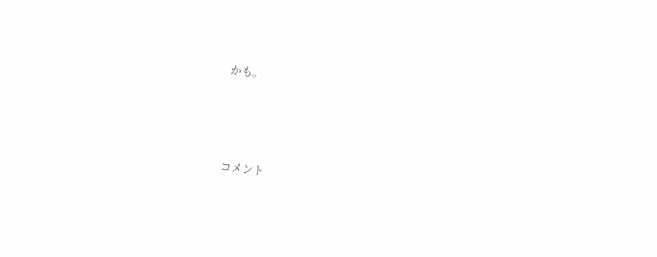かも。




コメント